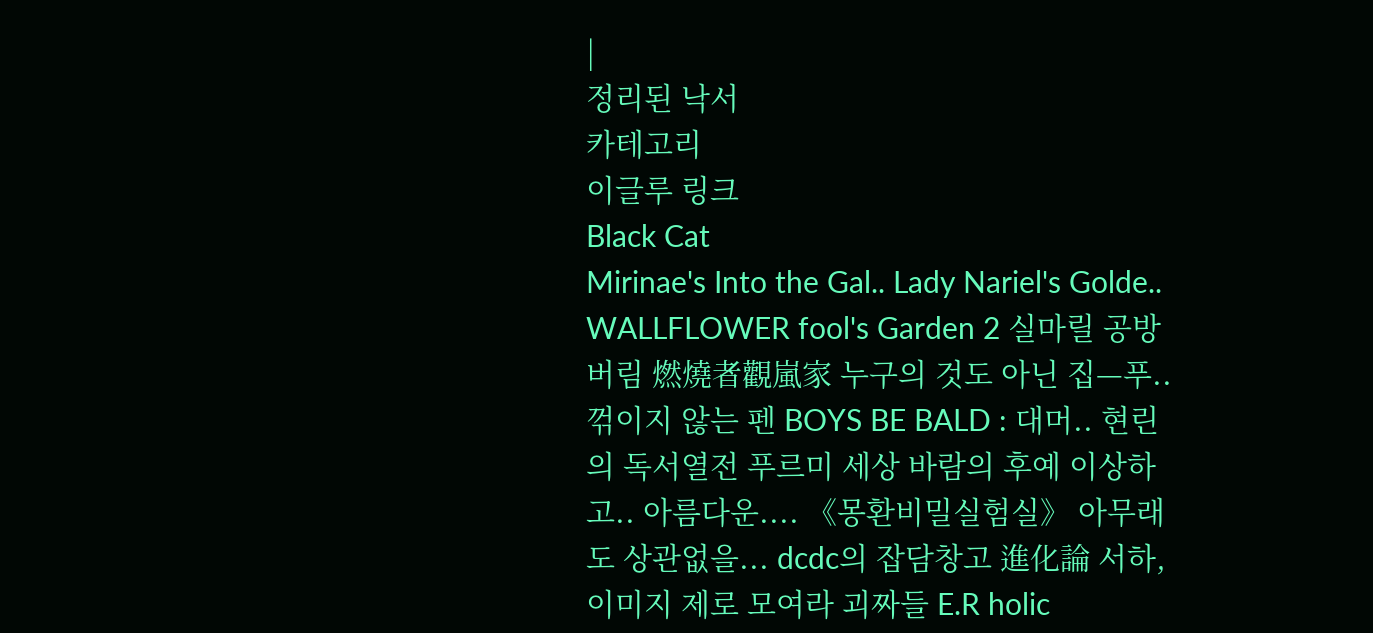|
정리된 낙서
카테고리
이글루 링크
Black Cat
Mirinae's Into the Gal.. Lady Nariel's Golde.. WALLFLOWER fool's Garden 2 실마릴 공방 버림 燃燒者觀嵐家 누구의 것도 아닌 집—푸.. 꺾이지 않는 펜 BOYS BE BALD : 대머.. 현린의 독서열전 푸르미 세상 바람의 후예 이상하고.. 아름다운.... 《몽환비밀실험실》 아무래도 상관없을... dcdc의 잡담창고 進化論 서하, 이미지 제로 모여라 괴짜들 E.R holic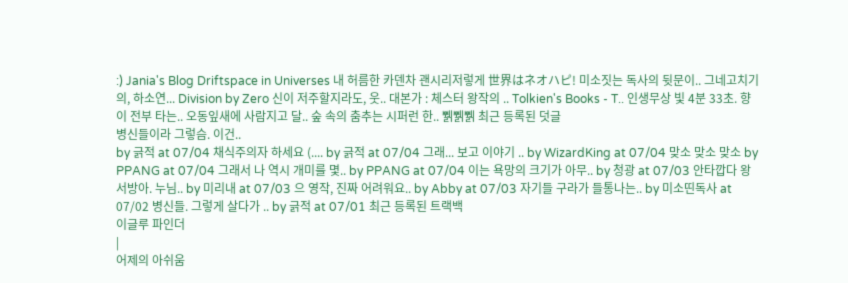:) Jania's Blog Driftspace in Universes 내 허름한 카덴차 괜시리저렇게 世界はネオハピ! 미소짓는 독사의 뒷문이.. 그네고치기의, 하소연... Division by Zero 신이 저주할지라도, 웃.. 대본가 : 체스터 왕작의 .. Tolkien's Books - T.. 인생무상 빛 4분 33초. 향이 전부 타는.. 오동잎새에 사람지고 달.. 숲 속의 춤추는 시퍼런 한.. 쀍쀍쀍 최근 등록된 덧글
병신들이라 그렇슴. 이건..
by 긁적 at 07/04 채식주의자 하세요 (.... by 긁적 at 07/04 그래... 보고 이야기 .. by WizardKing at 07/04 맞소 맞소 맞소 by PPANG at 07/04 그래서 나 역시 개미를 몇.. by PPANG at 07/04 이는 욕망의 크기가 아무.. by 청광 at 07/03 안타깝다 왕서방아. 누님.. by 미리내 at 07/03 으 영작, 진짜 어려워요.. by Abby at 07/03 자기들 구라가 들통나는.. by 미소띤독사 at 07/02 병신들. 그렇게 살다가 .. by 긁적 at 07/01 최근 등록된 트랙백
이글루 파인더
|
어제의 아쉬움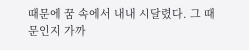때문에 꿈 속에서 내내 시달렸다. 그 때문인지 가까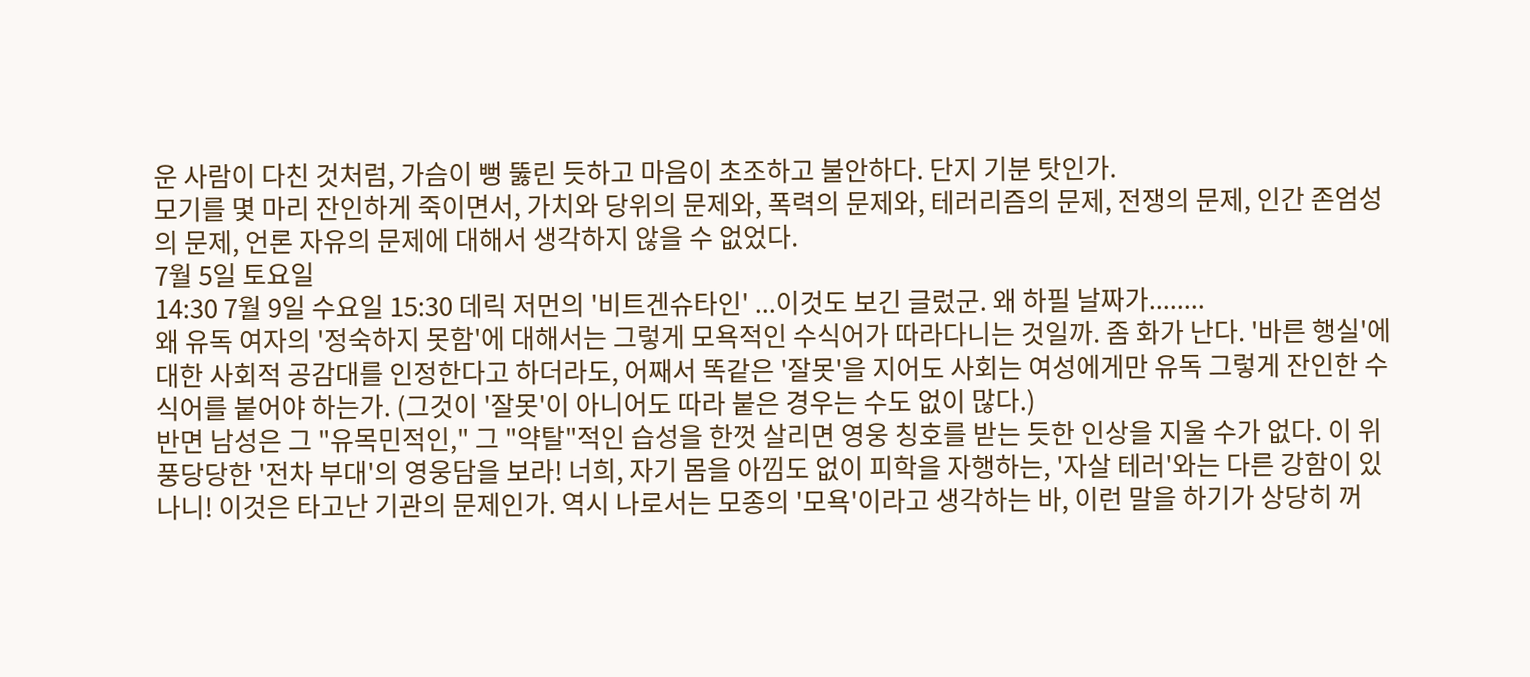운 사람이 다친 것처럼, 가슴이 뻥 뚫린 듯하고 마음이 초조하고 불안하다. 단지 기분 탓인가.
모기를 몇 마리 잔인하게 죽이면서, 가치와 당위의 문제와, 폭력의 문제와, 테러리즘의 문제, 전쟁의 문제, 인간 존엄성의 문제, 언론 자유의 문제에 대해서 생각하지 않을 수 없었다.
7월 5일 토요일
14:30 7월 9일 수요일 15:30 데릭 저먼의 '비트겐슈타인' ...이것도 보긴 글렀군. 왜 하필 날짜가........
왜 유독 여자의 '정숙하지 못함'에 대해서는 그렇게 모욕적인 수식어가 따라다니는 것일까. 좀 화가 난다. '바른 행실'에 대한 사회적 공감대를 인정한다고 하더라도, 어째서 똑같은 '잘못'을 지어도 사회는 여성에게만 유독 그렇게 잔인한 수식어를 붙어야 하는가. (그것이 '잘못'이 아니어도 따라 붙은 경우는 수도 없이 많다.)
반면 남성은 그 "유목민적인," 그 "약탈"적인 습성을 한껏 살리면 영웅 칭호를 받는 듯한 인상을 지울 수가 없다. 이 위풍당당한 '전차 부대'의 영웅담을 보라! 너희, 자기 몸을 아낌도 없이 피학을 자행하는, '자살 테러'와는 다른 강함이 있나니! 이것은 타고난 기관의 문제인가. 역시 나로서는 모종의 '모욕'이라고 생각하는 바, 이런 말을 하기가 상당히 꺼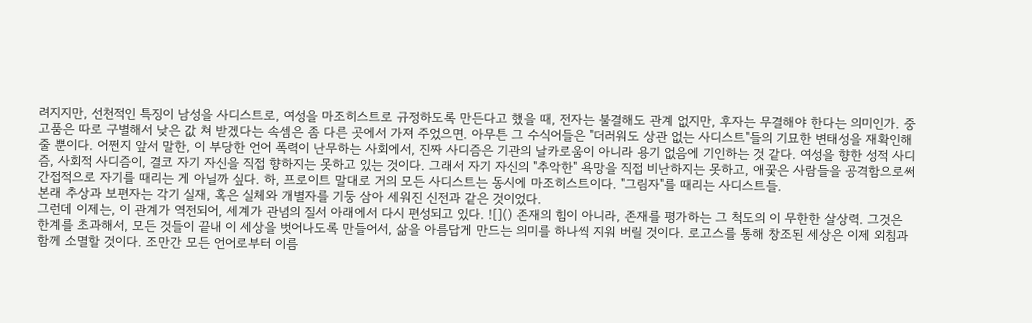려지지만, 선천적인 특징이 남성을 사디스트로, 여성을 마조히스트로 규정하도록 만든다고 했을 때, 전자는 불결해도 관계 없지만, 후자는 무결해야 한다는 의미인가. 중고품은 따로 구별해서 낮은 값 쳐 받겠다는 속셈은 좀 다른 곳에서 가져 주었으면. 아무튼 그 수식어들은 "더러워도 상관 없는 사디스트"들의 기묘한 변태성을 재확인해 줄 뿐이다. 어쩐지 앞서 말한, 이 부당한 언어 폭력이 난무하는 사회에서, 진짜 사디즘은 기관의 날카로움이 아니라 용기 없음에 기인하는 것 같다. 여성을 향한 성적 사디즘, 사회적 사디즘이, 결코 자기 자신을 직접 향하지는 못하고 있는 것이다. 그래서 자기 자신의 "추악한" 욕망을 직접 비난하지는 못하고, 애꿎은 사람들을 공격함으로써 간접적으로 자기를 때리는 게 아닐까 싶다. 하, 프로이트 말대로 거의 모든 사디스트는 동시에 마조히스트이다. "그림자"를 때리는 사디스트들.
본래 추상과 보편자는 각기 실재, 혹은 실체와 개별자를 기둥 삼아 세워진 신전과 같은 것이었다.
그런데 이제는, 이 관계가 역전되어, 세계가 관념의 질서 아래에서 다시 편성되고 있다. ![]() 존재의 힘이 아니라, 존재를 평가하는 그 척도의 이 무한한 살상력. 그것은 한계를 초과해서, 모든 것들이 끝내 이 세상을 벗어나도록 만들어서, 삶을 아름답게 만드는 의미를 하나씩 지워 버릴 것이다. 로고스를 통해 창조된 세상은 이제 외침과 함께 소멸할 것이다. 조만간 모든 언어로부터 이름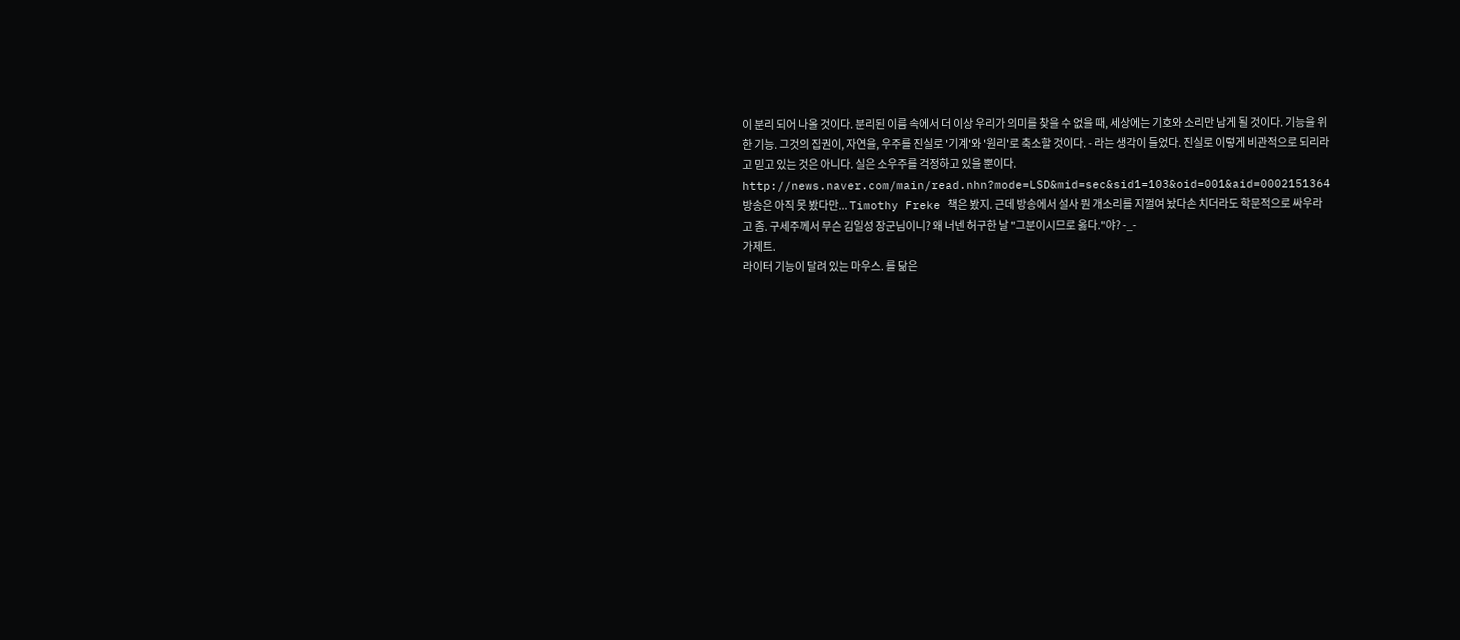이 분리 되어 나올 것이다. 분리된 이름 속에서 더 이상 우리가 의미를 찾을 수 없을 때, 세상에는 기호와 소리만 남게 될 것이다. 기능을 위한 기능. 그것의 집권이, 자연을, 우주를 진실로 '기계'와 '원리'로 축소할 것이다. - 라는 생각이 들었다. 진실로 이렇게 비관적으로 되리라고 믿고 있는 것은 아니다. 실은 소우주를 걱정하고 있을 뿐이다.
http://news.naver.com/main/read.nhn?mode=LSD&mid=sec&sid1=103&oid=001&aid=0002151364
방송은 아직 못 봤다만... Timothy Freke 책은 봤지. 근데 방송에서 설사 뭔 개소리를 지껄여 놨다손 치더라도 학문적으로 싸우라고 좀. 구세주께서 무슨 김일성 장군님이니? 왜 너넨 허구한 날 "그분이시므로 옳다."야? -_-
가제트.
라이터 기능이 달려 있는 마우스. 를 닮은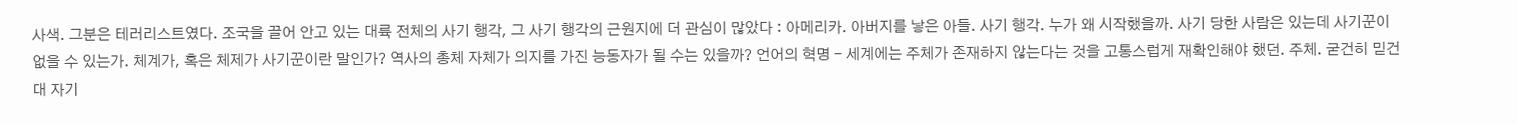사색. 그분은 테러리스트였다. 조국을 끌어 안고 있는 대륙 전체의 사기 행각, 그 사기 행각의 근원지에 더 관심이 많았다 : 아메리카. 아버지를 낳은 아들. 사기 행각. 누가 왜 시작했을까. 사기 당한 사람은 있는데 사기꾼이 없을 수 있는가. 체계가, 혹은 체제가 사기꾼이란 말인가? 역사의 총체 자체가 의지를 가진 능동자가 될 수는 있을까? 언어의 혁명 - 세계에는 주체가 존재하지 않는다는 것을 고통스럽게 재확인해야 했던. 주체. 굳건히 믿건대 자기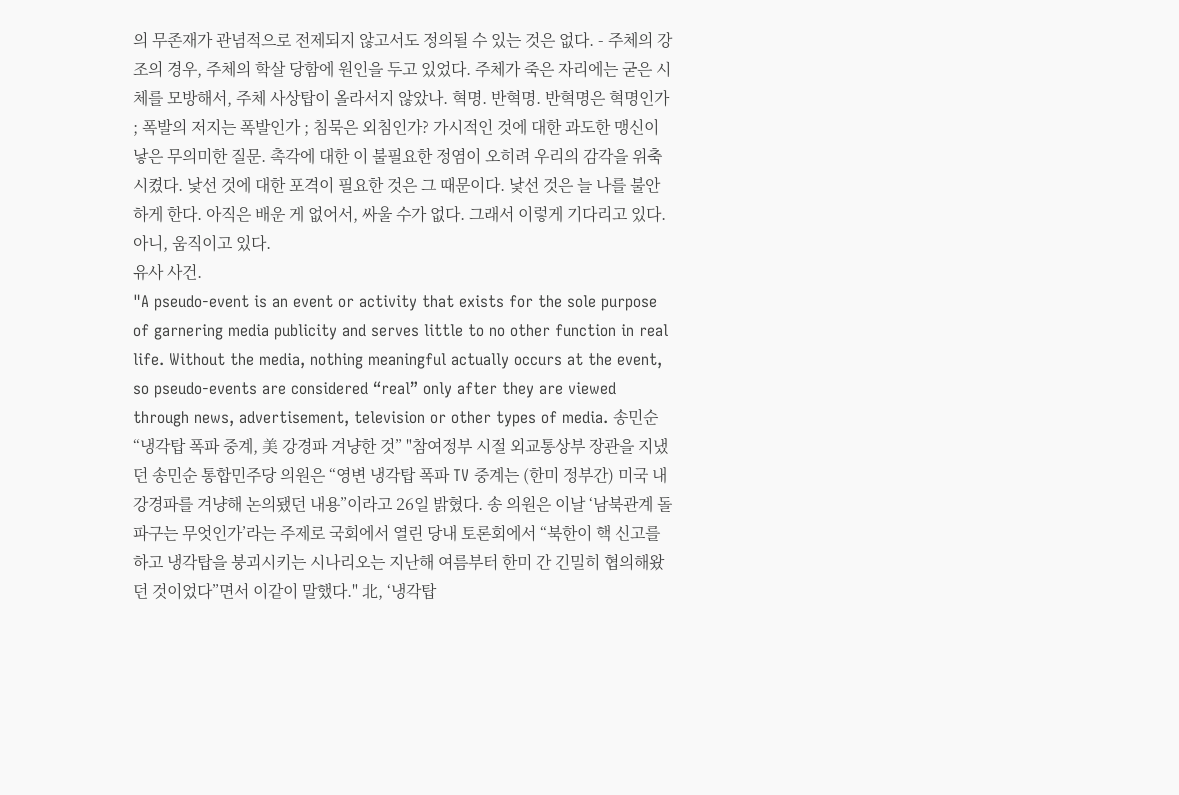의 무존재가 관념적으로 전제되지 않고서도 정의될 수 있는 것은 없다. - 주체의 강조의 경우, 주체의 학살 당함에 원인을 두고 있었다. 주체가 죽은 자리에는 굳은 시체를 모방해서, 주체 사상탑이 올라서지 않았나. 혁명. 반혁명. 반혁명은 혁명인가 ; 폭발의 저지는 폭발인가 ; 침묵은 외침인가? 가시적인 것에 대한 과도한 맹신이 낳은 무의미한 질문. 촉각에 대한 이 불필요한 정염이 오히려 우리의 감각을 위축시켰다. 낯선 것에 대한 포격이 필요한 것은 그 때문이다. 낯선 것은 늘 나를 불안하게 한다. 아직은 배운 게 없어서, 싸울 수가 없다. 그래서 이렇게 기다리고 있다. 아니, 움직이고 있다.
유사 사건.
"A pseudo-event is an event or activity that exists for the sole purpose of garnering media publicity and serves little to no other function in real life. Without the media, nothing meaningful actually occurs at the event, so pseudo-events are considered “real” only after they are viewed through news, advertisement, television or other types of media. 송민순 “냉각탑 폭파 중계, 美 강경파 겨냥한 것” "참여정부 시절 외교통상부 장관을 지냈던 송민순 통합민주당 의원은 “영변 냉각탑 폭파 TV 중계는 (한미 정부간) 미국 내 강경파를 겨냥해 논의됐던 내용”이라고 26일 밝혔다. 송 의원은 이날 ‘남북관계 돌파구는 무엇인가’라는 주제로 국회에서 열린 당내 토론회에서 “북한이 핵 신고를 하고 냉각탑을 붕괴시키는 시나리오는 지난해 여름부터 한미 간 긴밀히 협의해왔던 것이었다”면서 이같이 말했다." 北, ‘냉각탑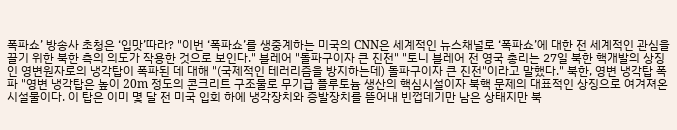폭파쇼’ 방송사 초청은 ‘입맛’따라? "이번 ‘폭파쇼’를 생중계하는 미국의 CNN은 세계적인 뉴스채널로 ‘폭파쇼’에 대한 전 세계적인 관심을 끌기 위한 북한 측의 의도가 작용한 것으로 보인다." 블레어 "돌파구이자 큰 진전" "토니 블레어 전 영국 총리는 27일 북한 핵개발의 상징인 영변원자로의 냉각탑이 폭파된 데 대해 "(국제적인 테러리즘을 방지하는데) 돌파구이자 큰 진전"이라고 말했다." 북한, 영변 냉각탑 폭파 "영변 냉각탑은 높이 20m 정도의 콘크리트 구조물로 무기급 플루토늄 생산의 핵심시설이자 북핵 문제의 대표적인 상징으로 여겨져온 시설물이다. 이 탑은 이미 몇 달 전 미국 입회 하에 냉각장치와 증발장치를 뜯어내 빈껍데기만 남은 상태지만 북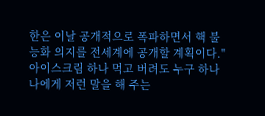한은 이날 공개적으로 폭파하면서 핵 불능화 의지를 전세계에 공개할 계획이다." 아이스크림 하나 먹고 버려도 누구 하나 나에게 저런 말을 해 주는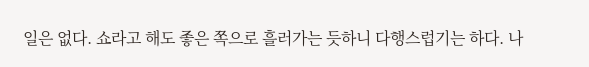일은 없다. 쇼라고 해도 좋은 쪽으로 흘러가는 듯하니 다행스럽기는 하다. 나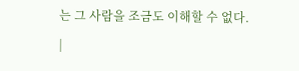는 그 사람을 조금도 이해할 수 없다.
|